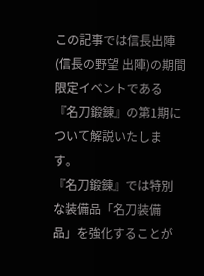この記事では信長出陣(信長の野望 出陣)の期間限定イベントである『名刀鍛錬』の第1期について解説いたします。
『名刀鍛錬』では特別な装備品「名刀装備品」を強化することが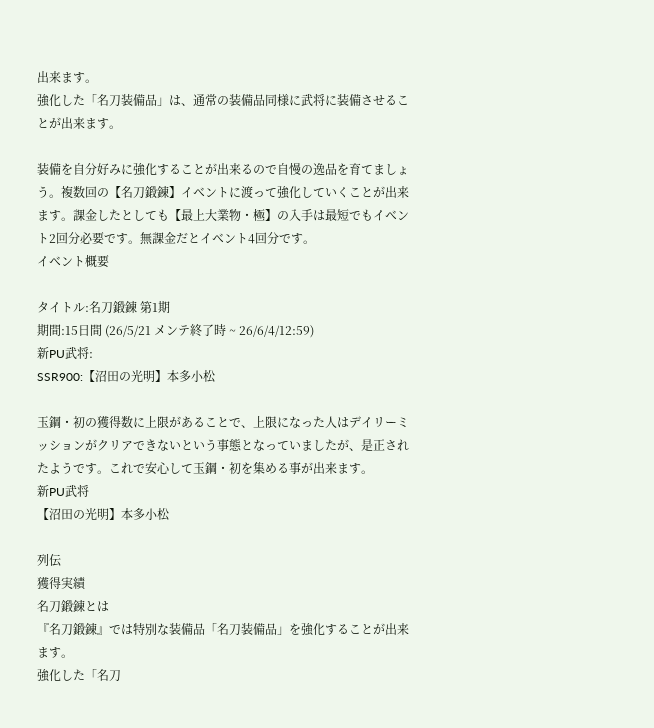出来ます。
強化した「名刀装備品」は、通常の装備品同様に武将に装備させることが出来ます。

装備を自分好みに強化することが出来るので自慢の逸品を育てましょう。複数回の【名刀鍛錬】イベントに渡って強化していくことが出来ます。課金したとしても【最上大業物・極】の入手は最短でもイベント2回分必要です。無課金だとイベント4回分です。
イベント概要

タイトル:名刀鍛錬 第1期
期間:15日間 (26/5/21 メンテ終了時 ~ 26/6/4/12:59)
新PU武将:
SSR900:【沼田の光明】本多小松

玉鋼・初の獲得数に上限があることで、上限になった人はデイリーミッションがクリアできないという事態となっていましたが、是正されたようです。これで安心して玉鋼・初を集める事が出来ます。
新PU武将
【沼田の光明】本多小松

列伝
獲得実績
名刀鍛錬とは
『名刀鍛錬』では特別な装備品「名刀装備品」を強化することが出来ます。
強化した「名刀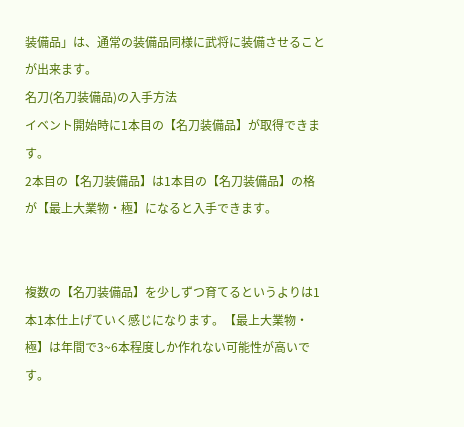装備品」は、通常の装備品同様に武将に装備させることが出来ます。
名刀(名刀装備品)の入手方法
イベント開始時に1本目の【名刀装備品】が取得できます。
2本目の【名刀装備品】は1本目の【名刀装備品】の格が【最上大業物・極】になると入手できます。


複数の【名刀装備品】を少しずつ育てるというよりは1本1本仕上げていく感じになります。【最上大業物・極】は年間で3~6本程度しか作れない可能性が高いです。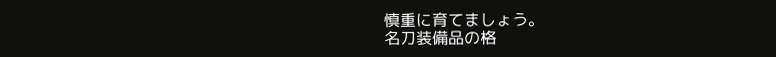慎重に育てましょう。
名刀装備品の格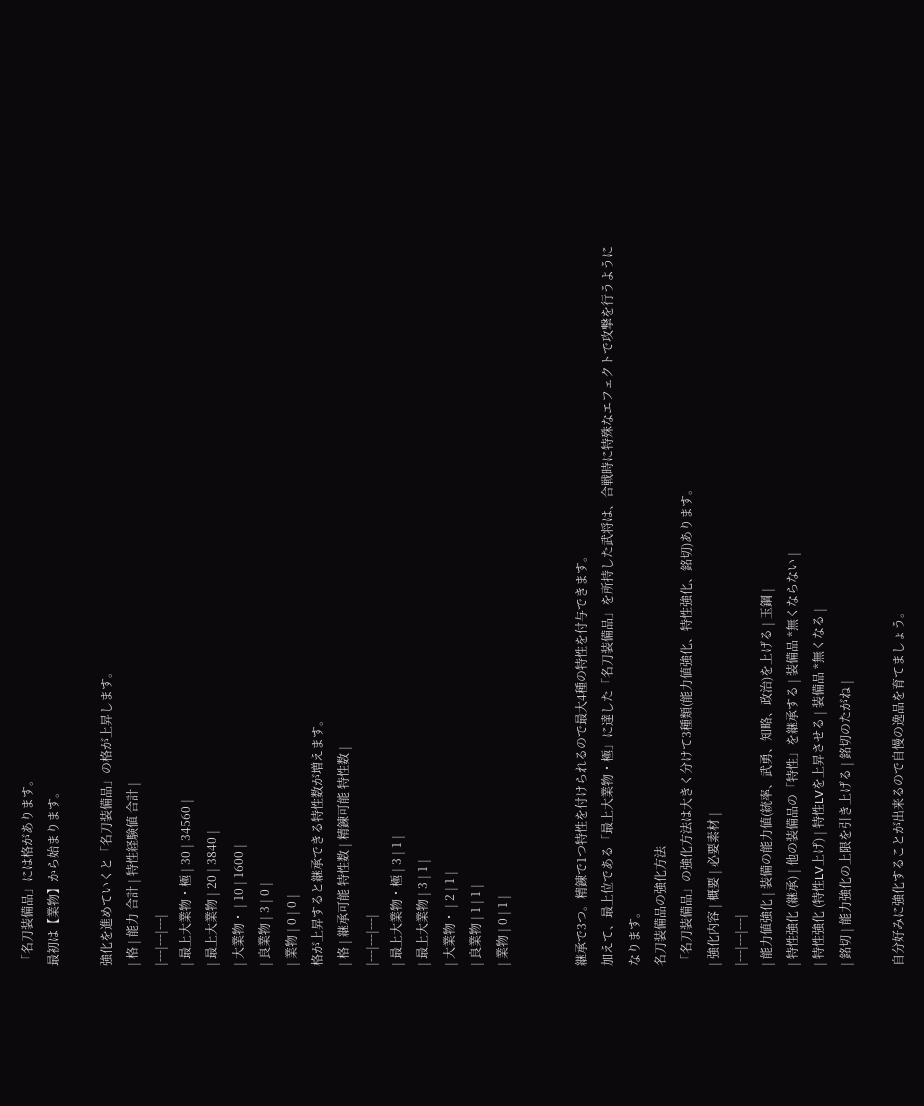「名刀装備品」には格があります。
最初は【業物】から始まります。

強化を進めていくと「名刀装備品」の格が上昇します。
| 格 | 能力 合計 | 特性経験値 合計 |
|---|---|---|
| 最上大業物・極 | 30 | 34560 |
| 最上大業物 | 20 | 3840 |
| 大業物・ | 10 | 1600 |
| 良業物 | 3 | 0 |
| 業物 | 0 | 0 |
格が上昇すると継承できる特性数が増えます。
| 格 | 継承可能 特性数 | 精錬可能 特性数 |
|---|---|---|
| 最上大業物・極 | 3 | 1 |
| 最上大業物 | 3 | 1 |
| 大業物・ | 2 | 1 |
| 良業物 | 1 | 1 |
| 業物 | 0 | 1 |


継承で3つ。精錬で1つ特性を付けられるので最大4種の特性を付与できます。
加えて、最上位である「最上大業物・極」に達した「名刀装備品」を所持した武将は、合戦時に特殊なエフェクトで攻撃を行うようになります。
名刀装備品の強化方法
「名刀装備品」の強化方法は大きく分けて3種類(能力値強化、特性強化、銘切)あります。
| 強化内容 | 概要 | 必要素材 |
|---|---|---|
| 能力値強化 | 装備の能力値(統率、武勇、知略、政治)を上げる | 玉鋼 |
| 特性強化 (継承) | 他の装備品の「特性」を継承する | 装備品 *無くならない |
| 特性強化 (特性LV上げ) | 特性LVを上昇させる | 装備品 *無くなる |
| 銘切 | 能力強化の上限を引き上げる | 銘切のたがね |

自分好みに強化することが出来るので自慢の逸品を育てましょう。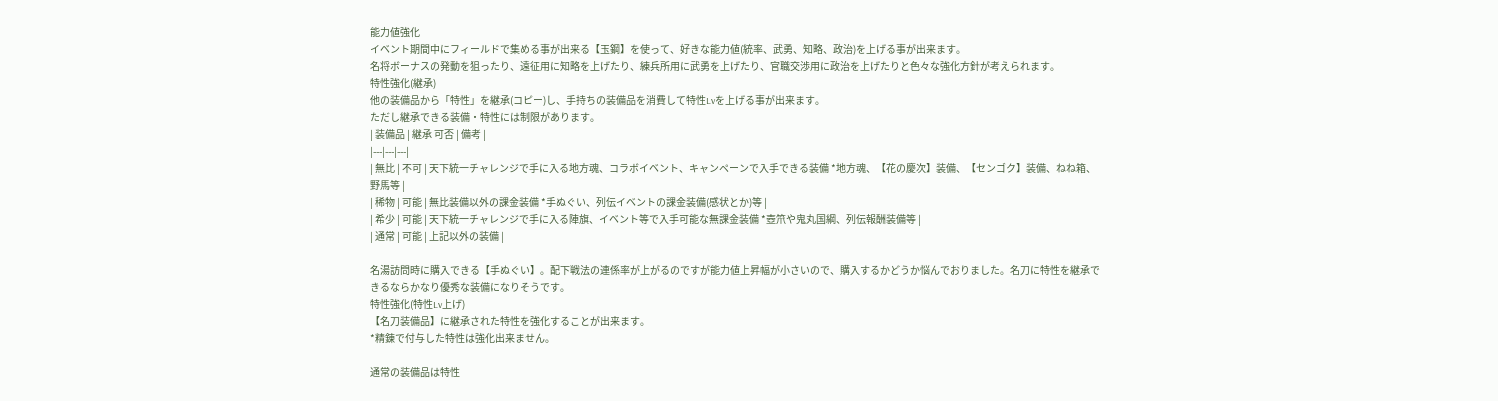能力値強化
イベント期間中にフィールドで集める事が出来る【玉鋼】を使って、好きな能力値(統率、武勇、知略、政治)を上げる事が出来ます。
名将ボーナスの発動を狙ったり、遠征用に知略を上げたり、練兵所用に武勇を上げたり、官職交渉用に政治を上げたりと色々な強化方針が考えられます。
特性強化(継承)
他の装備品から「特性」を継承(コピー)し、手持ちの装備品を消費して特性Lvを上げる事が出来ます。
ただし継承できる装備・特性には制限があります。
| 装備品 | 継承 可否 | 備考 |
|---|---|---|
| 無比 | 不可 | 天下統一チャレンジで手に入る地方魂、コラボイベント、キャンペーンで入手できる装備 *地方魂、【花の慶次】装備、【センゴク】装備、ねね箱、野馬等 |
| 稀物 | 可能 | 無比装備以外の課金装備 *手ぬぐい、列伝イベントの課金装備(感状とか)等 |
| 希少 | 可能 | 天下統一チャレンジで手に入る陣旗、イベント等で入手可能な無課金装備 *壺笊や鬼丸国綱、列伝報酬装備等 |
| 通常 | 可能 | 上記以外の装備 |

名湯訪問時に購入できる【手ぬぐい】。配下戦法の連係率が上がるのですが能力値上昇幅が小さいので、購入するかどうか悩んでおりました。名刀に特性を継承できるならかなり優秀な装備になりそうです。
特性強化(特性Lv上げ)
【名刀装備品】に継承された特性を強化することが出来ます。
*精錬で付与した特性は強化出来ません。

通常の装備品は特性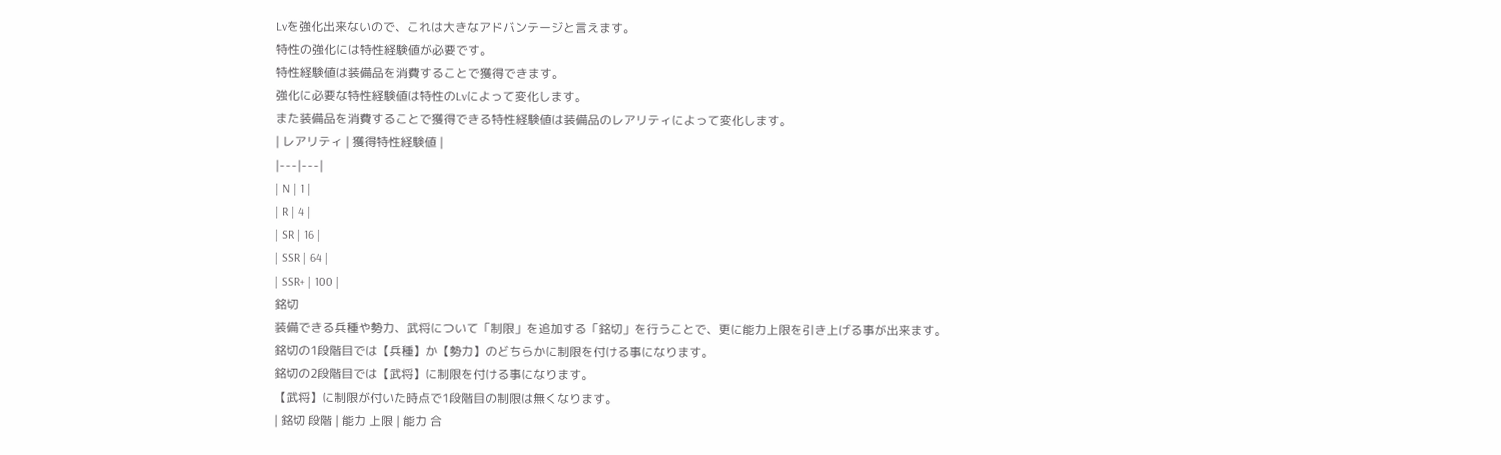Lvを強化出来ないので、これは大きなアドバンテージと言えます。
特性の強化には特性経験値が必要です。
特性経験値は装備品を消費することで獲得できます。
強化に必要な特性経験値は特性のLvによって変化します。
また装備品を消費することで獲得できる特性経験値は装備品のレアリティによって変化します。
| レアリティ | 獲得特性経験値 |
|---|---|
| N | 1 |
| R | 4 |
| SR | 16 |
| SSR | 64 |
| SSR+ | 100 |
銘切
装備できる兵種や勢力、武将について「制限」を追加する「銘切」を行うことで、更に能力上限を引き上げる事が出来ます。
銘切の1段階目では【兵種】か【勢力】のどちらかに制限を付ける事になります。
銘切の2段階目では【武将】に制限を付ける事になります。
【武将】に制限が付いた時点で1段階目の制限は無くなります。
| 銘切 段階 | 能力 上限 | 能力 合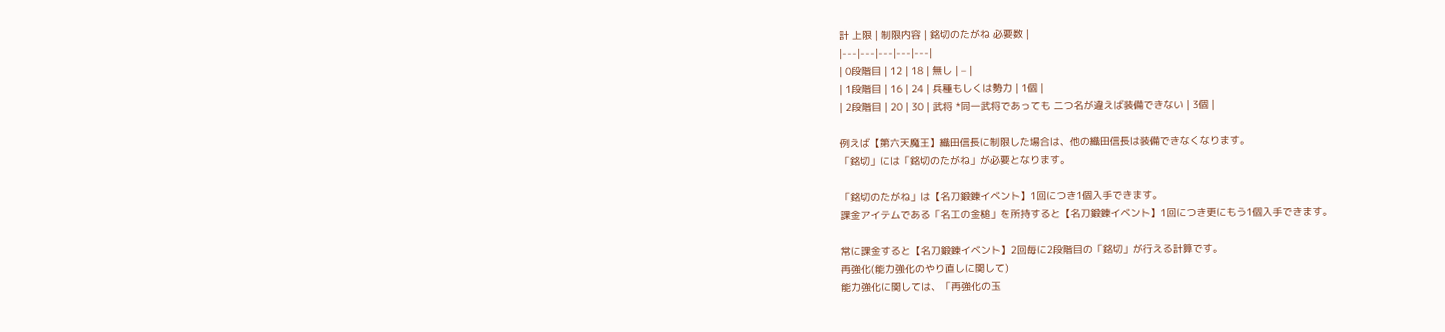計 上限 | 制限内容 | 銘切のたがね 必要数 |
|---|---|---|---|---|
| 0段階目 | 12 | 18 | 無し | – |
| 1段階目 | 16 | 24 | 兵種もしくは勢力 | 1個 |
| 2段階目 | 20 | 30 | 武将 *同一武将であっても 二つ名が違えば装備できない | 3個 |

例えば【第六天魔王】織田信長に制限した場合は、他の織田信長は装備できなくなります。
「銘切」には「銘切のたがね」が必要となります。

「銘切のたがね」は【名刀鍛錬イベント】1回につき1個入手できます。
課金アイテムである「名工の金槌」を所持すると【名刀鍛錬イベント】1回につき更にもう1個入手できます。

常に課金すると【名刀鍛錬イベント】2回毎に2段階目の「銘切」が行える計算です。
再強化(能力強化のやり直しに関して)
能力強化に関しては、「再強化の玉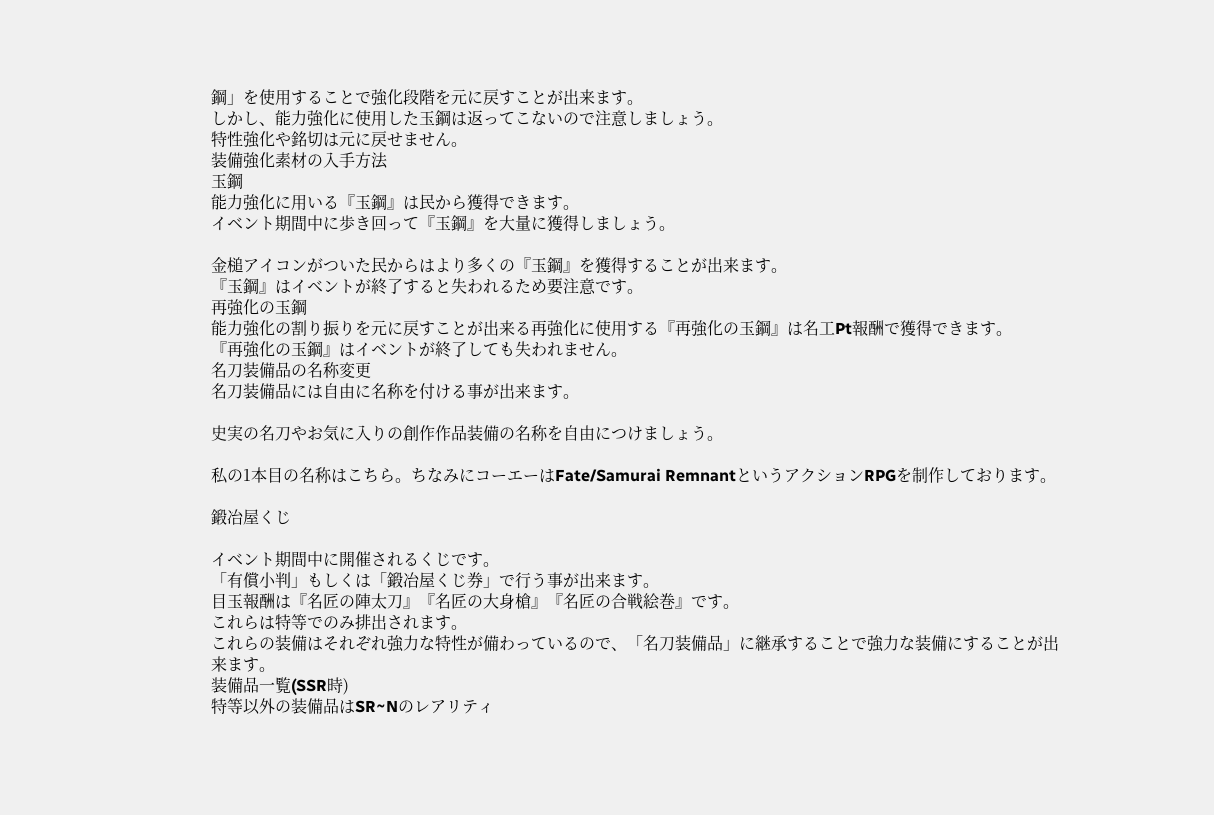鋼」を使用することで強化段階を元に戻すことが出来ます。
しかし、能力強化に使用した玉鋼は返ってこないので注意しましょう。
特性強化や銘切は元に戻せません。
装備強化素材の入手方法
玉鋼
能力強化に用いる『玉鋼』は民から獲得できます。
イベント期間中に歩き回って『玉鋼』を大量に獲得しましょう。

金槌アイコンがついた民からはより多くの『玉鋼』を獲得することが出来ます。
『玉鋼』はイベントが終了すると失われるため要注意です。
再強化の玉鋼
能力強化の割り振りを元に戻すことが出来る再強化に使用する『再強化の玉鋼』は名工Pt報酬で獲得できます。
『再強化の玉鋼』はイベントが終了しても失われません。
名刀装備品の名称変更
名刀装備品には自由に名称を付ける事が出来ます。

史実の名刀やお気に入りの創作作品装備の名称を自由につけましょう。

私の1本目の名称はこちら。ちなみにコーエーはFate/Samurai RemnantというアクションRPGを制作しております。

鍛冶屋くじ

イベント期間中に開催されるくじです。
「有償小判」もしくは「鍛冶屋くじ券」で行う事が出来ます。
目玉報酬は『名匠の陣太刀』『名匠の大身槍』『名匠の合戦絵巻』です。
これらは特等でのみ排出されます。
これらの装備はそれぞれ強力な特性が備わっているので、「名刀装備品」に継承することで強力な装備にすることが出来ます。
装備品一覧(SSR時)
特等以外の装備品はSR~Nのレアリティ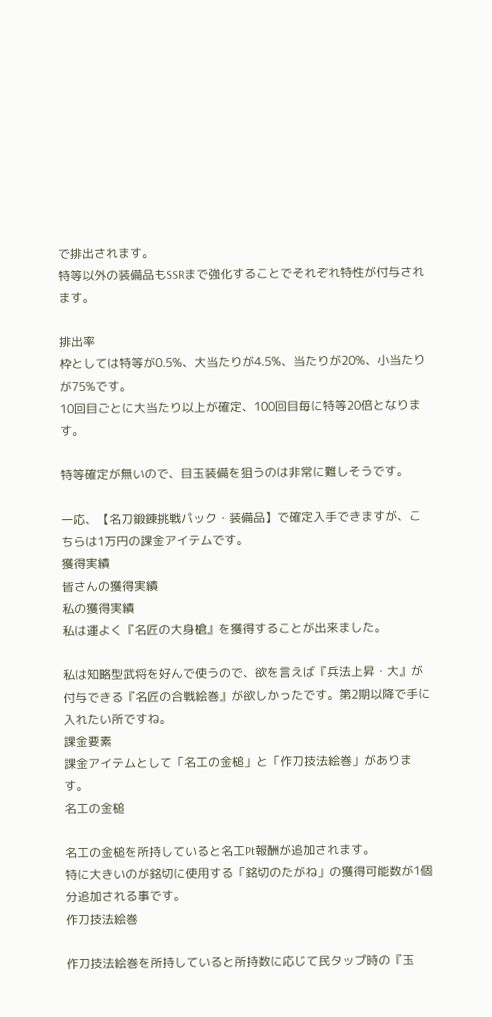で排出されます。
特等以外の装備品もSSRまで強化することでそれぞれ特性が付与されます。

排出率
枠としては特等が0.5%、大当たりが4.5%、当たりが20%、小当たりが75%です。
10回目ごとに大当たり以上が確定、100回目毎に特等20倍となります。

特等確定が無いので、目玉装備を狙うのは非常に難しそうです。

一応、【名刀鍛錬挑戦パック・装備品】で確定入手できますが、こちらは1万円の課金アイテムです。
獲得実績
皆さんの獲得実績
私の獲得実績
私は運よく『名匠の大身槍』を獲得することが出来ました。

私は知略型武将を好んで使うので、欲を言えば『兵法上昇・大』が付与できる『名匠の合戦絵巻』が欲しかったです。第2期以降で手に入れたい所ですね。
課金要素
課金アイテムとして「名工の金槌」と「作刀技法絵巻」があります。
名工の金槌

名工の金槌を所持していると名工Pt報酬が追加されます。
特に大きいのが銘切に使用する「銘切のたがね」の獲得可能数が1個分追加される事です。
作刀技法絵巻

作刀技法絵巻を所持していると所持数に応じて民タップ時の『玉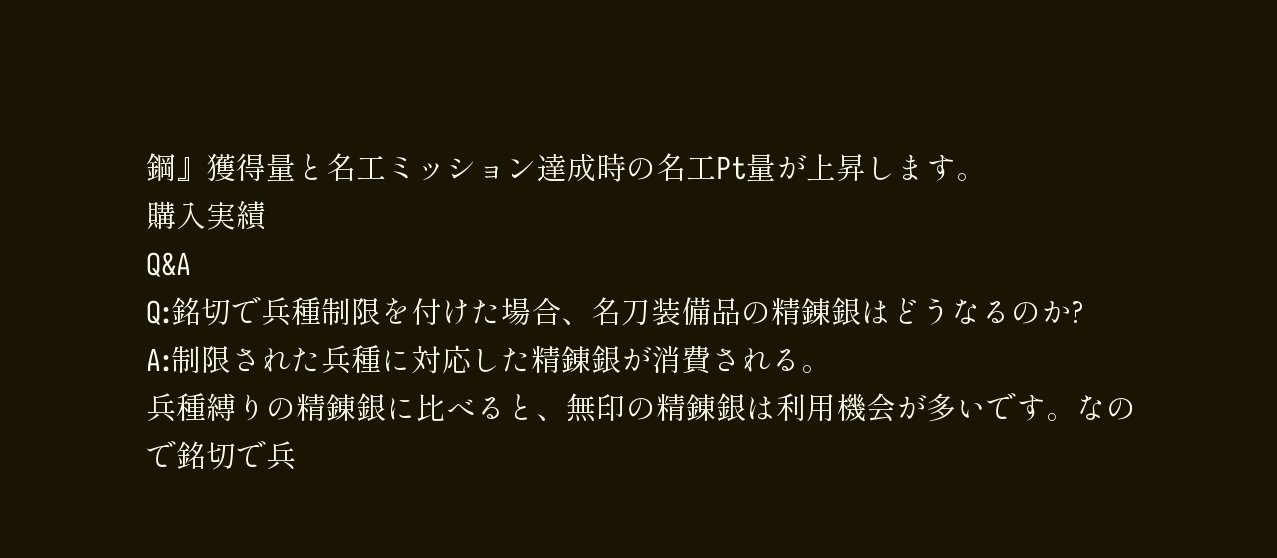鋼』獲得量と名工ミッション達成時の名工Pt量が上昇します。
購入実績
Q&A
Q:銘切で兵種制限を付けた場合、名刀装備品の精錬銀はどうなるのか?
A:制限された兵種に対応した精錬銀が消費される。
兵種縛りの精錬銀に比べると、無印の精錬銀は利用機会が多いです。なので銘切で兵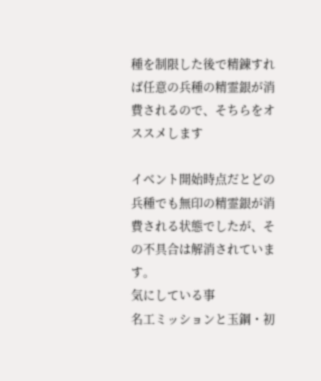種を制限した後で精錬すれば任意の兵種の精霊銀が消費されるので、そちらをオススメします

イベント開始時点だとどの兵種でも無印の精霊銀が消費される状態でしたが、その不具合は解消されています。
気にしている事
名工ミッションと玉鋼・初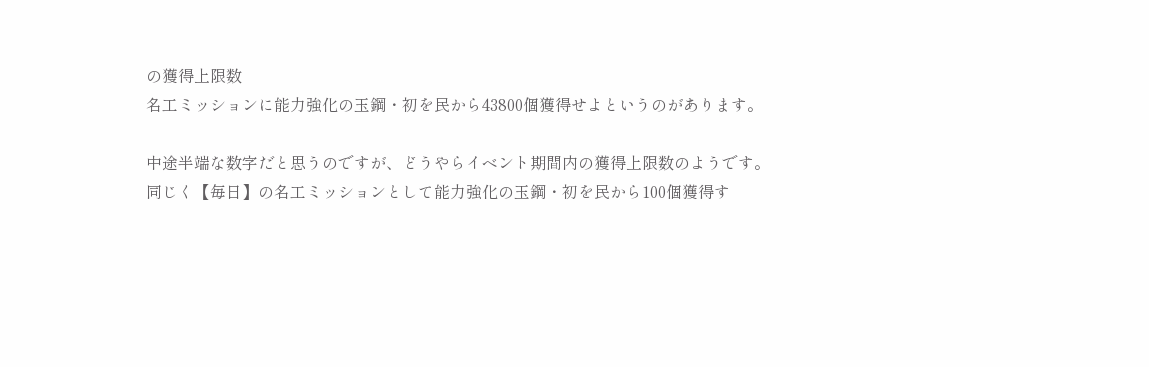の獲得上限数
名工ミッションに能力強化の玉鋼・初を民から43800個獲得せよというのがあります。

中途半端な数字だと思うのですが、どうやらイベント期間内の獲得上限数のようです。
同じく【毎日】の名工ミッションとして能力強化の玉鋼・初を民から100個獲得す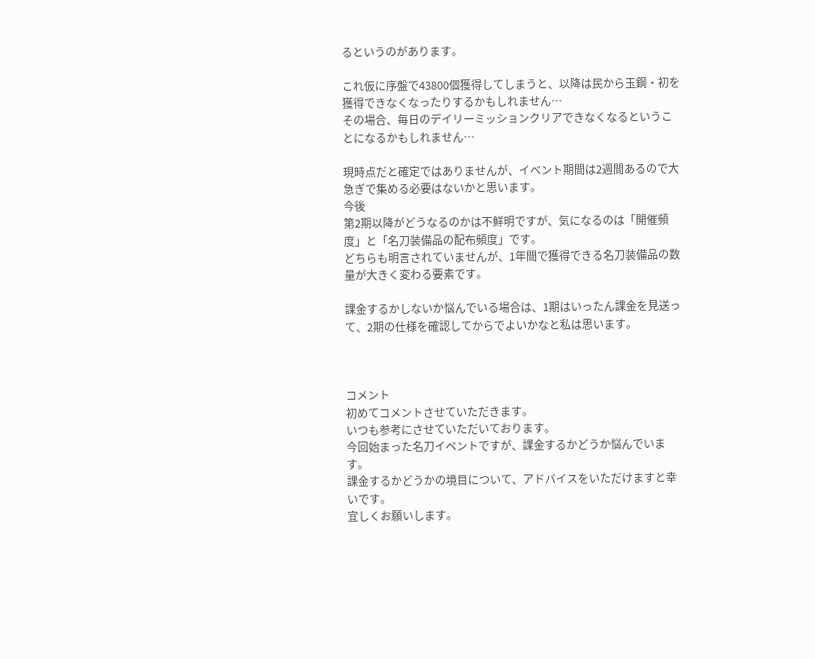るというのがあります。

これ仮に序盤で43800個獲得してしまうと、以降は民から玉鋼・初を獲得できなくなったりするかもしれません…
その場合、毎日のデイリーミッションクリアできなくなるということになるかもしれません…

現時点だと確定ではありませんが、イベント期間は2週間あるので大急ぎで集める必要はないかと思います。
今後
第2期以降がどうなるのかは不鮮明ですが、気になるのは「開催頻度」と「名刀装備品の配布頻度」です。
どちらも明言されていませんが、1年間で獲得できる名刀装備品の数量が大きく変わる要素です。

課金するかしないか悩んでいる場合は、1期はいったん課金を見送って、2期の仕様を確認してからでよいかなと私は思います。



コメント
初めてコメントさせていただきます。
いつも参考にさせていただいております。
今回始まった名刀イベントですが、課金するかどうか悩んでいます。
課金するかどうかの境目について、アドバイスをいただけますと幸いです。
宜しくお願いします。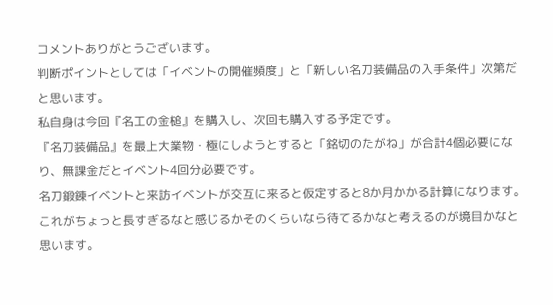コメントありがとうございます。
判断ポイントとしては「イベントの開催頻度」と「新しい名刀装備品の入手条件」次第だと思います。
私自身は今回『名工の金槌』を購入し、次回も購入する予定です。
『名刀装備品』を最上大業物・極にしようとすると「銘切のたがね」が合計4個必要になり、無課金だとイベント4回分必要です。
名刀鍛錬イベントと来訪イベントが交互に来ると仮定すると8か月かかる計算になります。
これがちょっと長すぎるなと感じるかそのくらいなら待てるかなと考えるのが境目かなと思います。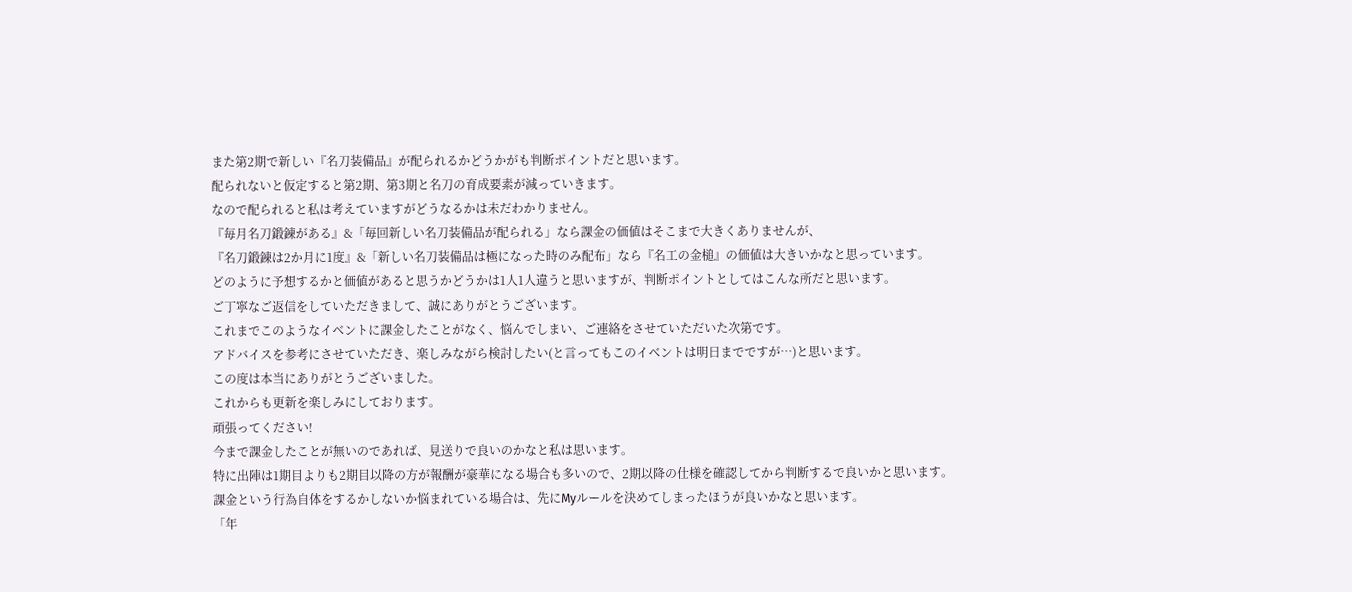また第2期で新しい『名刀装備品』が配られるかどうかがも判断ポイントだと思います。
配られないと仮定すると第2期、第3期と名刀の育成要素が減っていきます。
なので配られると私は考えていますがどうなるかは未だわかりません。
『毎月名刀鍛錬がある』&「毎回新しい名刀装備品が配られる」なら課金の価値はそこまで大きくありませんが、
『名刀鍛錬は2か月に1度』&「新しい名刀装備品は極になった時のみ配布」なら『名工の金槌』の価値は大きいかなと思っています。
どのように予想するかと価値があると思うかどうかは1人1人違うと思いますが、判断ポイントとしてはこんな所だと思います。
ご丁寧なご返信をしていただきまして、誠にありがとうございます。
これまでこのようなイベントに課金したことがなく、悩んでしまい、ご連絡をさせていただいた次第です。
アドバイスを参考にさせていただき、楽しみながら検討したい(と言ってもこのイベントは明日までですが…)と思います。
この度は本当にありがとうございました。
これからも更新を楽しみにしております。
頑張ってください!
今まで課金したことが無いのであれば、見送りで良いのかなと私は思います。
特に出陣は1期目よりも2期目以降の方が報酬が豪華になる場合も多いので、2期以降の仕様を確認してから判断するで良いかと思います。
課金という行為自体をするかしないか悩まれている場合は、先にMyルールを決めてしまったほうが良いかなと思います。
「年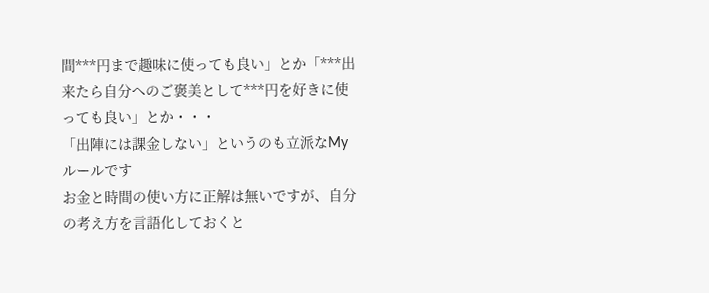間***円まで趣味に使っても良い」とか「***出来たら自分へのご褒美として***円を好きに使っても良い」とか・・・
「出陣には課金しない」というのも立派なMyルールです
お金と時間の使い方に正解は無いですが、自分の考え方を言語化しておくと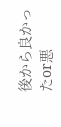後から良かったor悪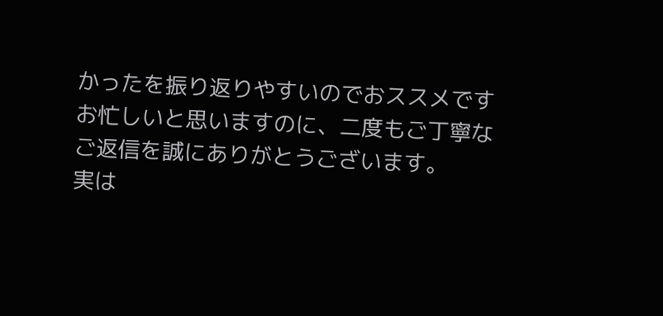かったを振り返りやすいのでおススメです
お忙しいと思いますのに、二度もご丁寧なご返信を誠にありがとうございます。
実は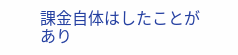課金自体はしたことがあり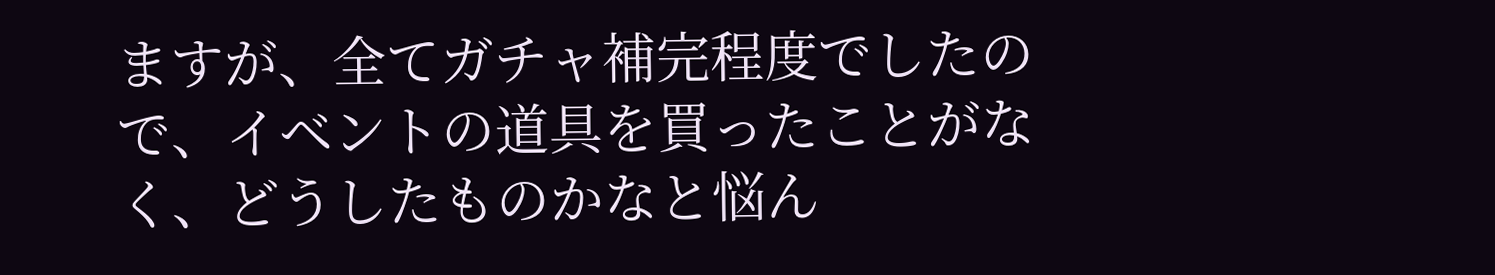ますが、全てガチャ補完程度でしたので、イベントの道具を買ったことがなく、どうしたものかなと悩ん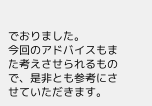でおりました。
今回のアドバイスもまた考えさせられるもので、是非とも参考にさせていただきます。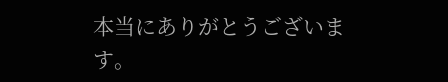本当にありがとうございます。